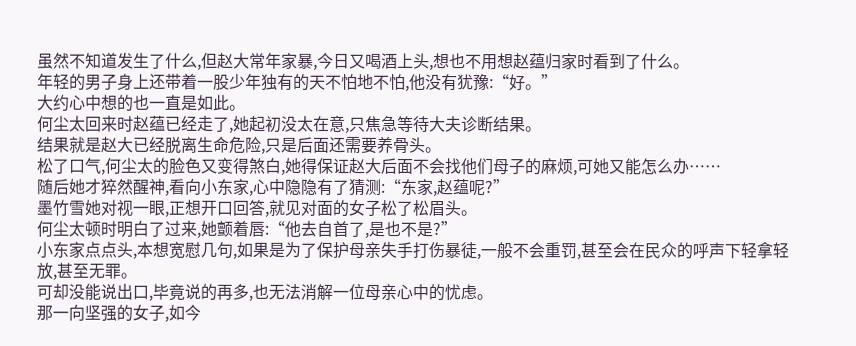虽然不知道发生了什么,但赵大常年家暴,今日又喝酒上头,想也不用想赵蕴归家时看到了什么。
年轻的男子身上还带着一股少年独有的天不怕地不怕,他没有犹豫:“好。”
大约心中想的也一直是如此。
何尘太回来时赵蕴已经走了,她起初没太在意,只焦急等待大夫诊断结果。
结果就是赵大已经脱离生命危险,只是后面还需要养骨头。
松了口气,何尘太的脸色又变得煞白,她得保证赵大后面不会找他们母子的麻烦,可她又能怎么办……
随后她才猝然醒神,看向小东家,心中隐隐有了猜测:“东家,赵蕴呢?”
墨竹雪她对视一眼,正想开口回答,就见对面的女子松了松眉头。
何尘太顿时明白了过来,她颤着唇:“他去自首了,是也不是?”
小东家点点头,本想宽慰几句,如果是为了保护母亲失手打伤暴徒,一般不会重罚,甚至会在民众的呼声下轻拿轻放,甚至无罪。
可却没能说出口,毕竟说的再多,也无法消解一位母亲心中的忧虑。
那一向坚强的女子,如今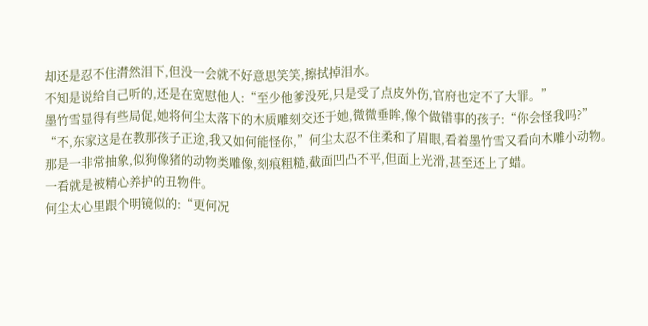却还是忍不住潸然泪下,但没一会就不好意思笑笑,擦拭掉泪水。
不知是说给自己听的,还是在宽慰他人:“至少他爹没死,只是受了点皮外伤,官府也定不了大罪。”
墨竹雪显得有些局促,她将何尘太落下的木质雕刻交还于她,微微垂眸,像个做错事的孩子:“你会怪我吗?”
“不,东家这是在教那孩子正途,我又如何能怪你,”何尘太忍不住柔和了眉眼,看着墨竹雪又看向木雕小动物。
那是一非常抽象,似狗像猪的动物类雕像,刻痕粗糙,截面凹凸不平,但面上光滑,甚至还上了蜡。
一看就是被精心养护的丑物件。
何尘太心里跟个明镜似的:“更何况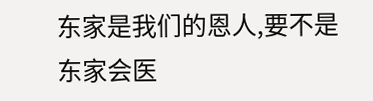东家是我们的恩人,要不是东家会医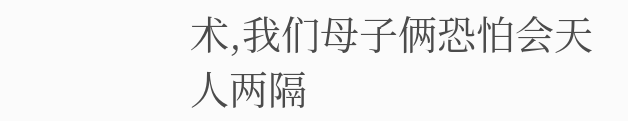术,我们母子俩恐怕会天人两隔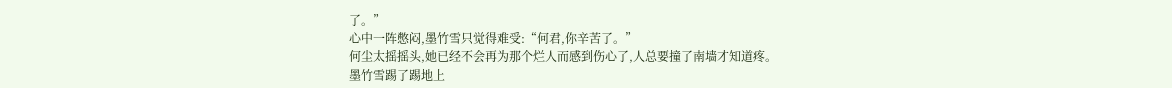了。”
心中一阵憋闷,墨竹雪只觉得难受:“何君,你辛苦了。”
何尘太摇摇头,她已经不会再为那个烂人而感到伤心了,人总要撞了南墙才知道疼。
墨竹雪踢了踢地上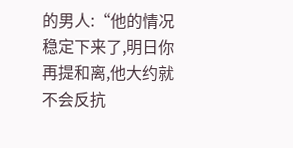的男人:“他的情况稳定下来了,明日你再提和离,他大约就不会反抗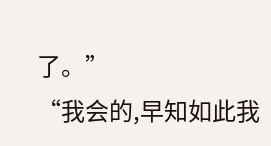了。”
“我会的,早知如此我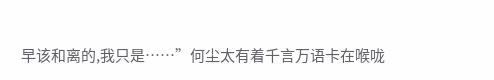早该和离的,我只是……”何尘太有着千言万语卡在喉咙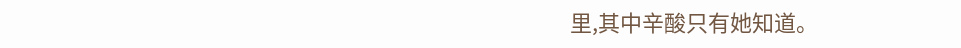里,其中辛酸只有她知道。